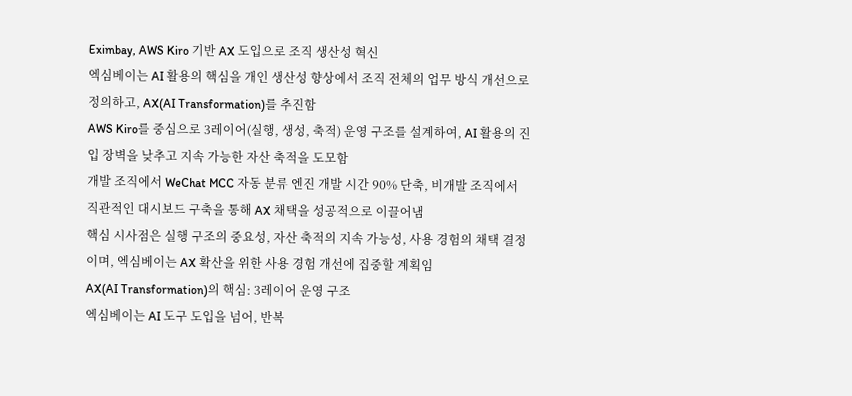Eximbay, AWS Kiro 기반 AX 도입으로 조직 생산성 혁신
엑심베이는 AI 활용의 핵심을 개인 생산성 향상에서 조직 전체의 업무 방식 개선으로 정의하고, AX(AI Transformation)를 추진함
AWS Kiro를 중심으로 3레이어(실행, 생성, 축적) 운영 구조를 설계하여, AI 활용의 진입 장벽을 낮추고 지속 가능한 자산 축적을 도모함
개발 조직에서 WeChat MCC 자동 분류 엔진 개발 시간 90% 단축, 비개발 조직에서 직관적인 대시보드 구축을 통해 AX 채택을 성공적으로 이끌어냄
핵심 시사점은 실행 구조의 중요성, 자산 축적의 지속 가능성, 사용 경험의 채택 결정이며, 엑심베이는 AX 확산을 위한 사용 경험 개선에 집중할 계획임
AX(AI Transformation)의 핵심: 3레이어 운영 구조
엑심베이는 AI 도구 도입을 넘어, 반복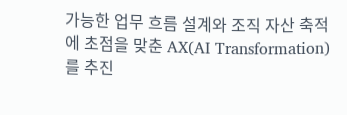가능한 업무 흐름 설계와 조직 자산 축적에 초점을 맞춘 AX(AI Transformation)를 추진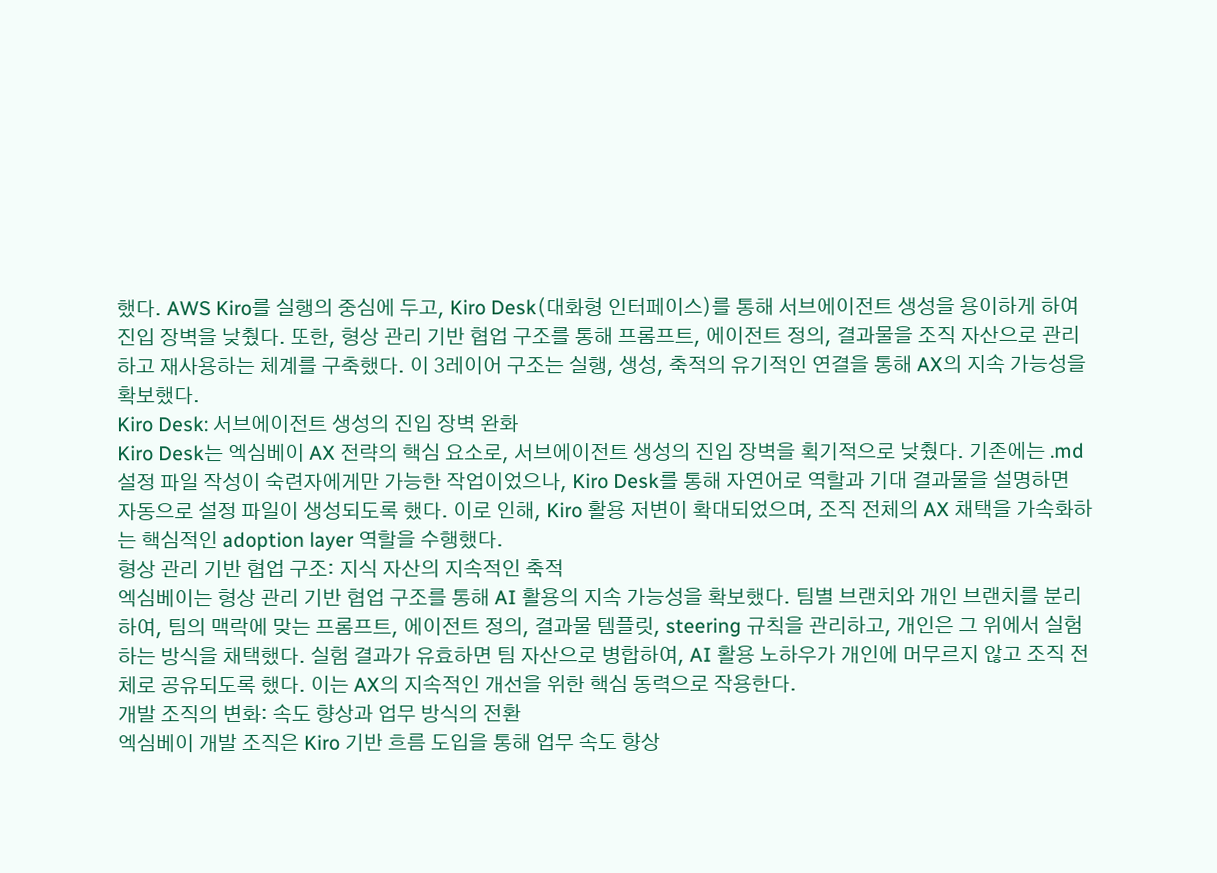했다. AWS Kiro를 실행의 중심에 두고, Kiro Desk(대화형 인터페이스)를 통해 서브에이전트 생성을 용이하게 하여 진입 장벽을 낮췄다. 또한, 형상 관리 기반 협업 구조를 통해 프롬프트, 에이전트 정의, 결과물을 조직 자산으로 관리하고 재사용하는 체계를 구축했다. 이 3레이어 구조는 실행, 생성, 축적의 유기적인 연결을 통해 AX의 지속 가능성을 확보했다.
Kiro Desk: 서브에이전트 생성의 진입 장벽 완화
Kiro Desk는 엑심베이 AX 전략의 핵심 요소로, 서브에이전트 생성의 진입 장벽을 획기적으로 낮췄다. 기존에는 .md 설정 파일 작성이 숙련자에게만 가능한 작업이었으나, Kiro Desk를 통해 자연어로 역할과 기대 결과물을 설명하면 자동으로 설정 파일이 생성되도록 했다. 이로 인해, Kiro 활용 저변이 확대되었으며, 조직 전체의 AX 채택을 가속화하는 핵심적인 adoption layer 역할을 수행했다.
형상 관리 기반 협업 구조: 지식 자산의 지속적인 축적
엑심베이는 형상 관리 기반 협업 구조를 통해 AI 활용의 지속 가능성을 확보했다. 팀별 브랜치와 개인 브랜치를 분리하여, 팀의 맥락에 맞는 프롬프트, 에이전트 정의, 결과물 템플릿, steering 규칙을 관리하고, 개인은 그 위에서 실험하는 방식을 채택했다. 실험 결과가 유효하면 팀 자산으로 병합하여, AI 활용 노하우가 개인에 머무르지 않고 조직 전체로 공유되도록 했다. 이는 AX의 지속적인 개선을 위한 핵심 동력으로 작용한다.
개발 조직의 변화: 속도 향상과 업무 방식의 전환
엑심베이 개발 조직은 Kiro 기반 흐름 도입을 통해 업무 속도 향상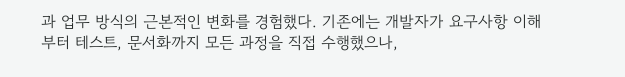과 업무 방식의 근본적인 변화를 경험했다. 기존에는 개발자가 요구사항 이해부터 테스트, 문서화까지 모든 과정을 직접 수행했으나,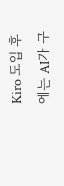Kiro 도입 후에는 AI가 구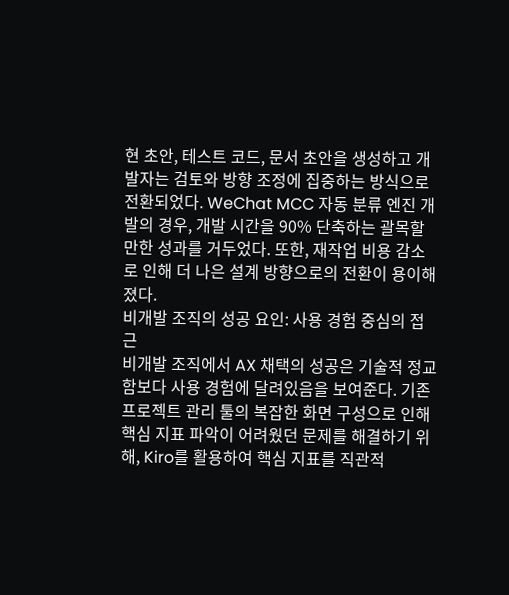현 초안, 테스트 코드, 문서 초안을 생성하고 개발자는 검토와 방향 조정에 집중하는 방식으로 전환되었다. WeChat MCC 자동 분류 엔진 개발의 경우, 개발 시간을 90% 단축하는 괄목할 만한 성과를 거두었다. 또한, 재작업 비용 감소로 인해 더 나은 설계 방향으로의 전환이 용이해졌다.
비개발 조직의 성공 요인: 사용 경험 중심의 접근
비개발 조직에서 AX 채택의 성공은 기술적 정교함보다 사용 경험에 달려있음을 보여준다. 기존 프로젝트 관리 툴의 복잡한 화면 구성으로 인해 핵심 지표 파악이 어려웠던 문제를 해결하기 위해, Kiro를 활용하여 핵심 지표를 직관적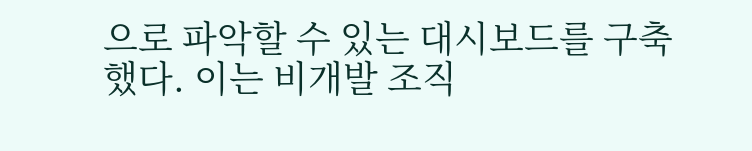으로 파악할 수 있는 대시보드를 구축했다. 이는 비개발 조직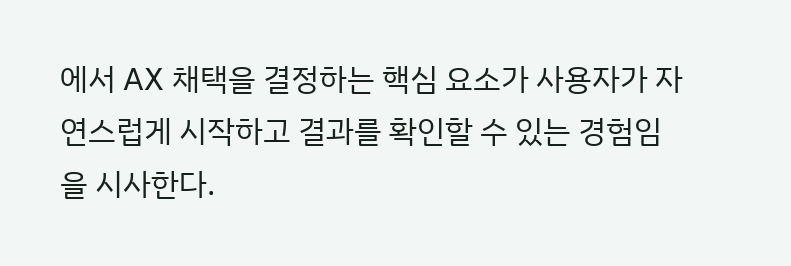에서 AX 채택을 결정하는 핵심 요소가 사용자가 자연스럽게 시작하고 결과를 확인할 수 있는 경험임을 시사한다.